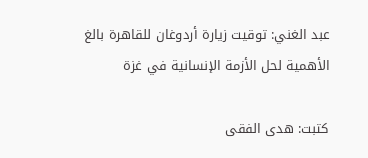عبد الغني: توقيت زيارة أردوغان للقاهرة بالغ الأهمية لحل الأزمة الإنسانية في غزة

كتبت: هدى الفقى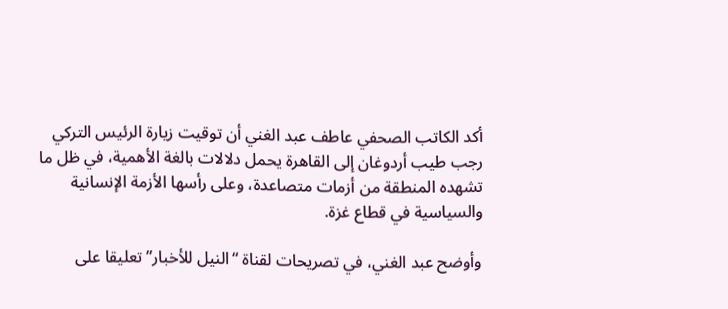أكد الكاتب الصحفي عاطف عبد الغني أن توقيت زيارة الرئيس التركي رجب طيب أردوغان إلى القاهرة يحمل دلالات بالغة الأهمية، في ظل ما تشهده المنطقة من أزمات متصاعدة، وعلى رأسها الأزمة الإنسانية والسياسية في قطاع غزة.

وأوضح عبد الغني، في تصريحات لقناة “النيل للأخبار” تعليقا على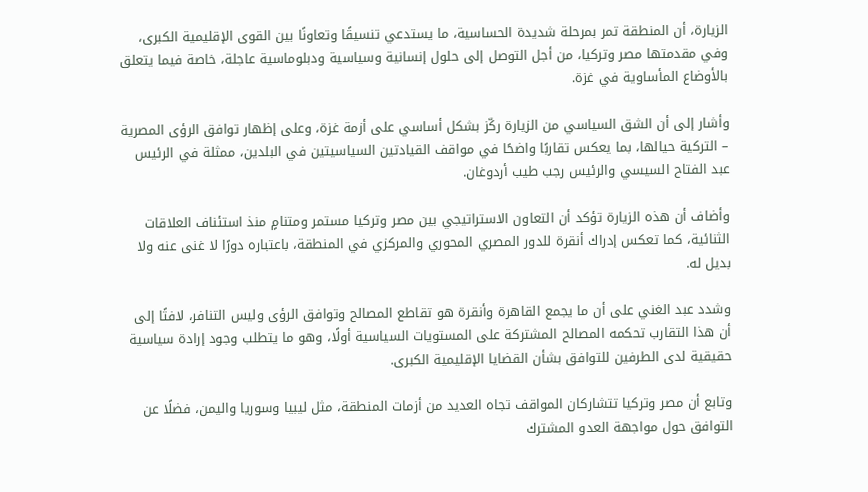الزيارة، أن المنطقة تمر بمرحلة شديدة الحساسية، ما يستدعي تنسيقًا وتعاونًا بين القوى الإقليمية الكبرى، وفي مقدمتها مصر وتركيا، من أجل التوصل إلى حلول إنسانية وسياسية ودبلوماسية عاجلة، خاصة فيما يتعلق بالأوضاع المأساوية في غزة.

وأشار إلى أن الشق السياسي من الزيارة ركّز بشكل أساسي على أزمة غزة، وعلى إظهار توافق الرؤى المصرية – التركية حيالها، بما يعكس تقاربًا واضحًا في مواقف القيادتين السياسيتين في البلدين، ممثلة في الرئيس عبد الفتاح السيسي والرئيس رجب طيب أردوغان.

وأضاف أن هذه الزيارة تؤكد أن التعاون الاستراتيجي بين مصر وتركيا مستمر ومتنامٍ منذ استئناف العلاقات الثنائية، كما تعكس إدراك أنقرة للدور المصري المحوري والمركزي في المنطقة، باعتباره دورًا لا غنى عنه ولا بديل له.

وشدد عبد الغني على أن ما يجمع القاهرة وأنقرة هو تقاطع المصالح وتوافق الرؤى وليس التنافر، لافتًا إلى أن هذا التقارب تحكمه المصالح المشتركة على المستويات السياسية أولًا، وهو ما يتطلب وجود إرادة سياسية حقيقية لدى الطرفين للتوافق بشأن القضايا الإقليمية الكبرى.

وتابع أن مصر وتركيا تتشاركان المواقف تجاه العديد من أزمات المنطقة، مثل ليبيا وسوريا واليمن، فضلًا عن التوافق حول مواجهة العدو المشترك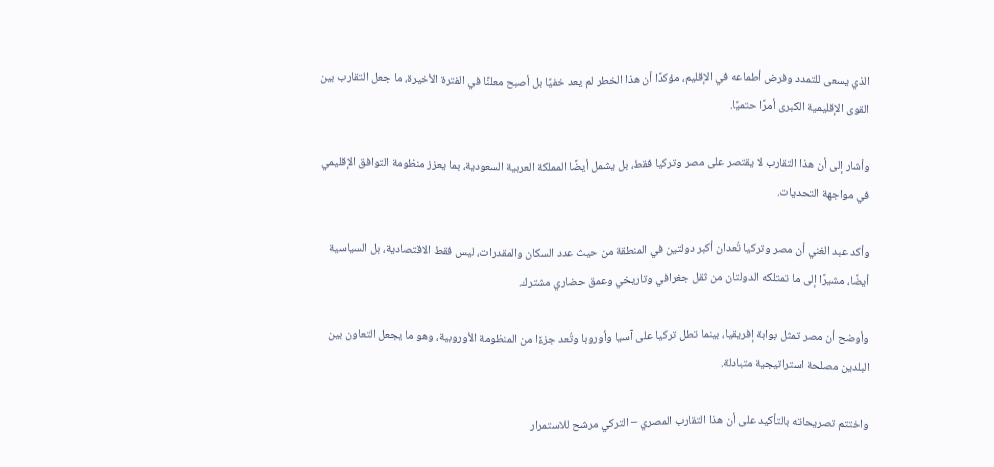الذي يسعى للتمدد وفرض أطماعه في الإقليم، مؤكدًا أن هذا الخطر لم يعد خفيًا بل أصبح معلنًا في الفترة الأخيرة، ما جعل التقارب بين القوى الإقليمية الكبرى أمرًا حتميًا.

وأشار إلى أن هذا التقارب لا يقتصر على مصر وتركيا فقط، بل يشمل أيضًا المملكة العربية السعودية، بما يعزز منظومة التوافق الإقليمي في مواجهة التحديات.

وأكد عبد الغني أن مصر وتركيا تُعدان أكبر دولتين في المنطقة من حيث عدد السكان والمقدرات، ليس فقط الاقتصادية، بل السياسية أيضًا، مشيرًا إلى ما تمتلكه الدولتان من ثقل جغرافي وتاريخي وعمق حضاري مشترك.

وأوضح أن مصر تمثل بوابة إفريقيا، بينما تطل تركيا على آسيا وأوروبا وتُعد جزءًا من المنظومة الأوروبية، وهو ما يجعل التعاون بين البلدين مصلحة استراتيجية متبادلة.

واختتم تصريحاته بالتأكيد على أن هذا التقارب المصري – التركي مرشح للاستمرار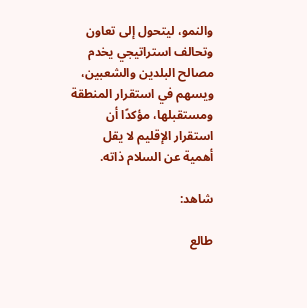والنمو، ليتحول إلى تعاون وتحالف استراتيجي يخدم مصالح البلدين والشعبين، ويسهم في استقرار المنطقة ومستقبلها، مؤكدًا أن استقرار الإقليم لا يقل أهمية عن السلام ذاته.

شاهد:

طالع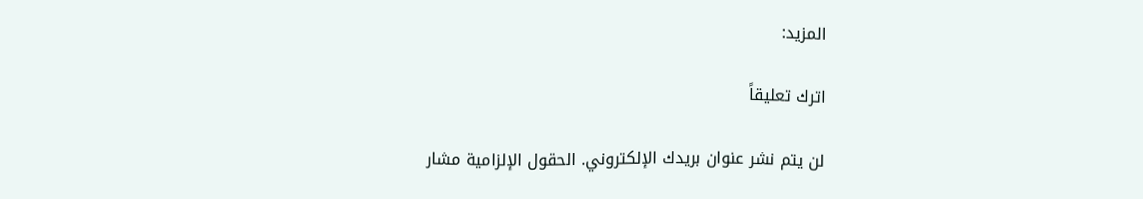المزيد:

اترك تعليقاً

لن يتم نشر عنوان بريدك الإلكتروني. الحقول الإلزامية مشار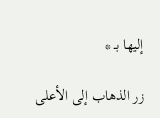إليها بـ *

زر الذهاب إلى الأعلى